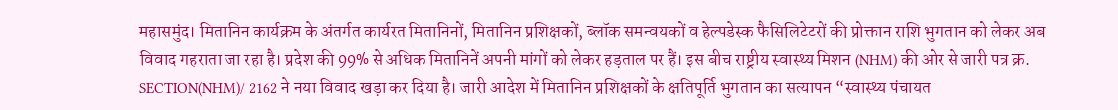महासमुंद। मितानिन कार्यक्रम के अंतर्गत कार्यरत मितानिनों, मितानिन प्रशिक्षकों, ब्लॉक समन्वयकों व हेल्पडेस्क फैसिलिटेटरों की प्रोक्तान राशि भुगतान को लेकर अब विवाद गहराता जा रहा है। प्रदेश की 99% से अधिक मितानिनें अपनी मांगों को लेकर हड़ताल पर हैं। इस बीच राष्ट्रीय स्वास्थ्य मिशन (NHM) की ओर से जारी पत्र क्र. SECTION(NHM)/ 2162 ने नया विवाद खड़ा कर दिया है। जारी आदेश में मितानिन प्रशिक्षकों के क्षतिपूर्ति भुगतान का सत्यापन “स्वास्थ्य पंचायत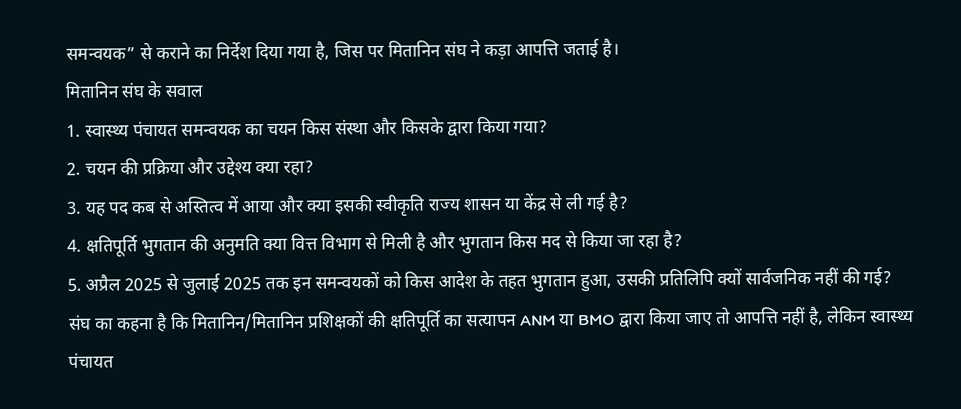समन्वयक” से कराने का निर्देश दिया गया है, जिस पर मितानिन संघ ने कड़ा आपत्ति जताई है।
मितानिन संघ के सवाल
1. स्वास्थ्य पंचायत समन्वयक का चयन किस संस्था और किसके द्वारा किया गया?
2. चयन की प्रक्रिया और उद्देश्य क्या रहा?
3. यह पद कब से अस्तित्व में आया और क्या इसकी स्वीकृति राज्य शासन या केंद्र से ली गई है?
4. क्षतिपूर्ति भुगतान की अनुमति क्या वित्त विभाग से मिली है और भुगतान किस मद से किया जा रहा है?
5. अप्रैल 2025 से जुलाई 2025 तक इन समन्वयकों को किस आदेश के तहत भुगतान हुआ, उसकी प्रतिलिपि क्यों सार्वजनिक नहीं की गई?
संघ का कहना है कि मितानिन/मितानिन प्रशिक्षकों की क्षतिपूर्ति का सत्यापन ANM या BMO द्वारा किया जाए तो आपत्ति नहीं है, लेकिन स्वास्थ्य पंचायत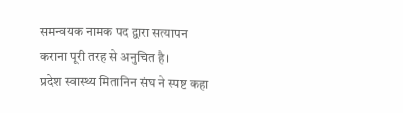समन्वयक नामक पद द्वारा सत्यापन कराना पूरी तरह से अनुचित है।
प्रदेश स्वास्थ्य मितानिन संघ ने स्पष्ट कहा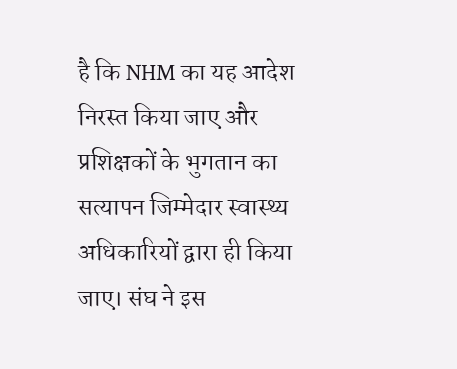है कि NHM का यह आदेश निरस्त किया जाए और प्रशिक्षकों के भुगतान का सत्यापन जिम्मेदार स्वास्थ्य अधिकारियों द्वारा ही किया जाए। संघ ने इस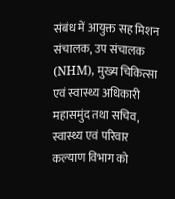संबंध में आयुक्त सह मिशन संचालक, उप संचालक (NHM), मुख्य चिकित्सा एवं स्वास्थ्य अधिकारी महासमुंद तथा सचिव, स्वास्थ्य एवं परिवार कल्याण विभाग को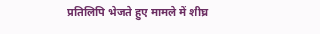प्रतिलिपि भेजते हुए मामले में शीघ्र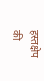हस्तक्षेप की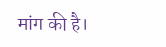मांग की है।